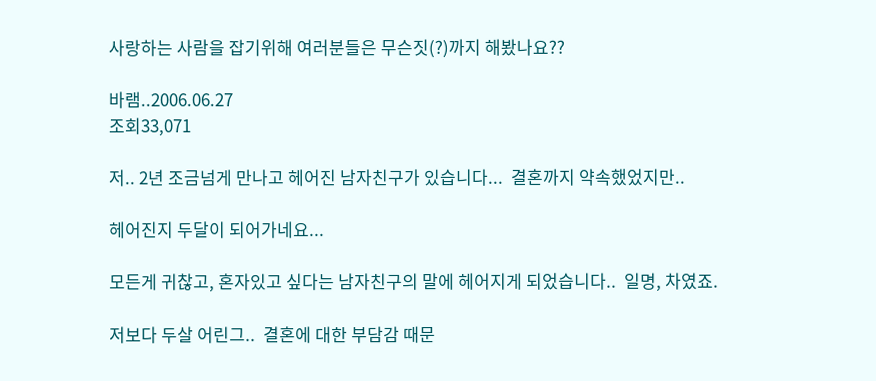사랑하는 사람을 잡기위해 여러분들은 무슨짓(?)까지 해봤나요??

바램..2006.06.27
조회33,071

저.. 2년 조금넘게 만나고 헤어진 남자친구가 있습니다...  결혼까지 약속했었지만..

헤어진지 두달이 되어가네요...

모든게 귀찮고, 혼자있고 싶다는 남자친구의 말에 헤어지게 되었습니다..  일명, 차였죠.

저보다 두살 어린그..  결혼에 대한 부담감 때문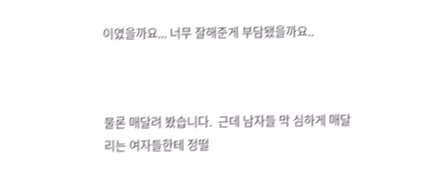이였을까요... 너무 잘해준게 부담됐을까요..



물론 매달려 봤습니다.  근데 남자들 막 심하게 매달리는 여자들한테 정떨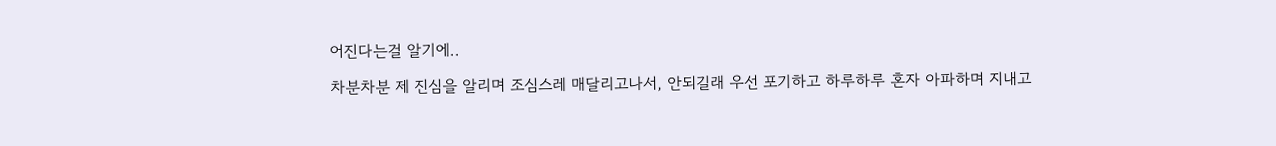어진다는걸 알기에..

차분차분 제 진심을 알리며 조심스레 매달리고나서, 안되길래 우선 포기하고 하루하루 혼자 아파하며 지내고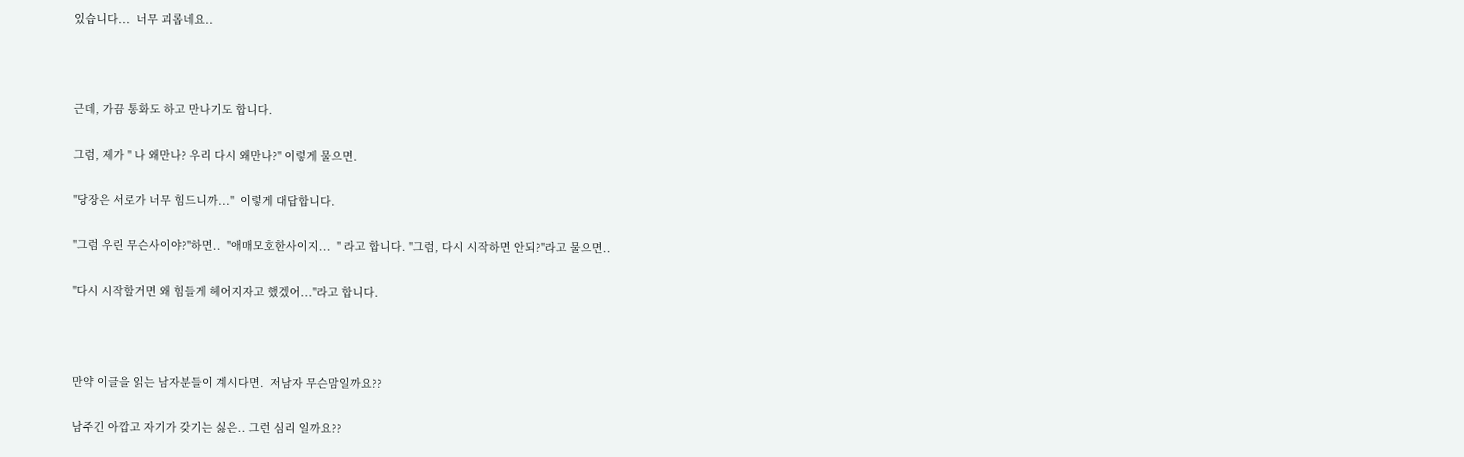있습니다...  너무 괴롭네요..



근데, 가끔 통화도 하고 만나기도 합니다.

그럼, 제가 " 나 왜만나? 우리 다시 왜만나?" 이렇게 물으면.

"당장은 서로가 너무 힘드니까..."  이렇게 대답합니다.

"그럼 우린 무슨사이야?"하면..  "애매모호한사이지...  " 라고 합니다. "그럼, 다시 시작하면 안되?"라고 물으면..

"다시 시작할거면 왜 힘들게 헤어지자고 했겠어..."라고 합니다.



만약 이글을 읽는 남자분들이 계시다면.  저남자 무슨맘일까요??

남주긴 아깝고 자기가 갖기는 싫은.. 그런 심리 일까요??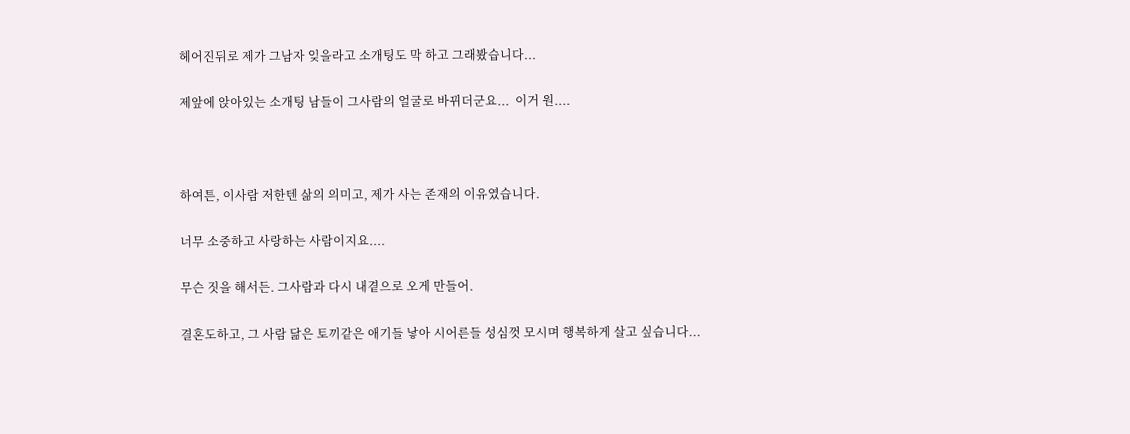헤어진뒤로 제가 그남자 잊을라고 소개팅도 막 하고 그래봤습니다...

제앞에 앉아있는 소개팅 남들이 그사람의 얼굴로 바뀌더군요...  이거 원....



하여튼, 이사람 저한텐 삶의 의미고, 제가 사는 존재의 이유였습니다.

너무 소중하고 사랑하는 사람이지요....

무슨 짓을 해서든. 그사람과 다시 내곁으로 오게 만들어.

결혼도하고, 그 사람 닮은 토끼같은 애기들 낳아 시어른들 성심껏 모시며 행복하게 살고 싶습니다...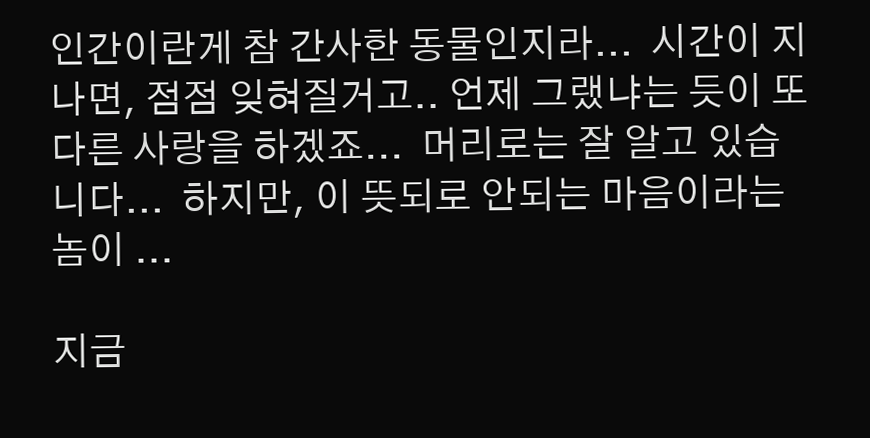인간이란게 참 간사한 동물인지라...  시간이 지나면, 점점 잊혀질거고.. 언제 그랬냐는 듯이 또 다른 사랑을 하겠죠...  머리로는 잘 알고 있습니다...  하지만, 이 뜻되로 안되는 마음이라는 놈이 ...

지금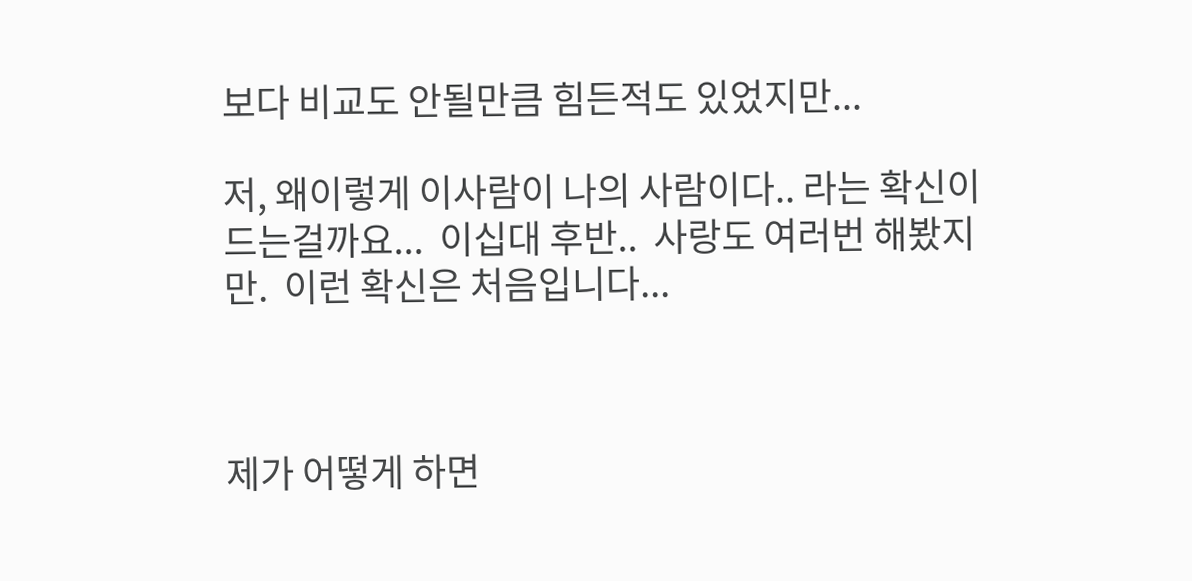보다 비교도 안될만큼 힘든적도 있었지만...

저, 왜이렇게 이사람이 나의 사람이다.. 라는 확신이 드는걸까요...  이십대 후반..  사랑도 여러번 해봤지만.  이런 확신은 처음입니다...



제가 어떻게 하면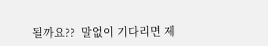될까요??  말없이 기다리면 제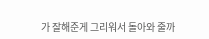가 잘해준게 그리워서 돌아와 줄까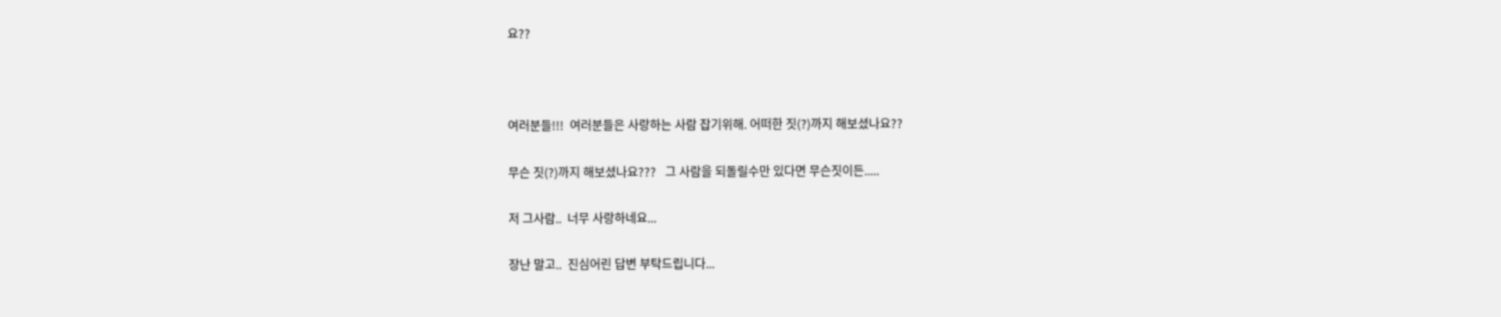요??



여러분들!!!  여러분들은 사랑하는 사람 잡기위해. 어떠한 짓(?)까지 해보셨나요??

무슨 짓(?)까지 해보셨나요???   그 사람을 되돌릴수만 있다면 무슨짓이든.....

저 그사람..  너무 사랑하네요...

장난 말고..  진심어린 답변 부탁드립니다...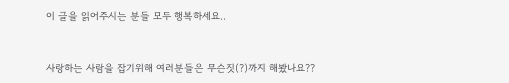이 글을 읽어주시는 분들 모두 행복하세요..



사랑하는 사람을 잡기위해 여러분들은 무슨짓(?)까지 해봤나요??